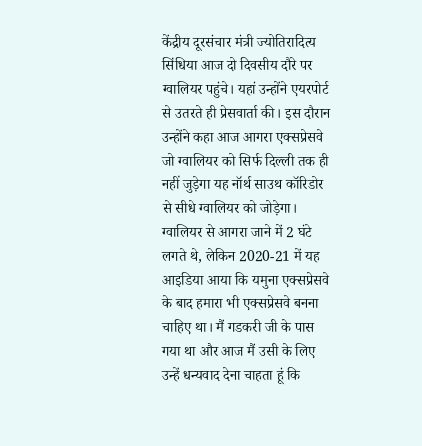केंद्रीय दूरसंचार मंत्री ज्योतिरादित्य सिंधिया आज दो दिवसीय दौरे पर ग्वालियर पहुंचे। यहां उन्होंने एयरपोर्ट से उतरते ही प्रेसवार्ता की। इस दौरान उन्होंने कहा आज आगरा एक्सप्रेसवे जो ग्वालियर को सिर्फ दिल्ली तक ही नहीं जुड़ेगा यह नॉर्थ साउथ कॉरिडोर से सीधे ग्वालियर को जोड़ेगा।
ग्वालियर से आगरा जाने में 2 घंटे लगते थे, लेकिन 2020-21 में यह आइडिया आया कि यमुना एक्सप्रेसवे के बाद हमारा भी एक्सप्रेसवे बनना चाहिए था। मैं गडकरी जी के पास गया था और आज मैं उसी के लिए उन्हें धन्यवाद देना चाहता हूं कि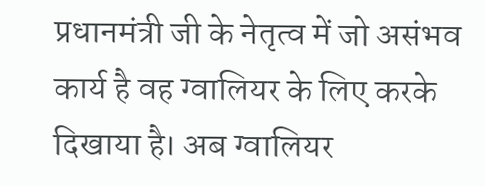प्रधानमंत्री जी के नेतृत्व में जो असंभव कार्य है वह ग्वालियर के लिए करके दिखाया है। अब ग्वालियर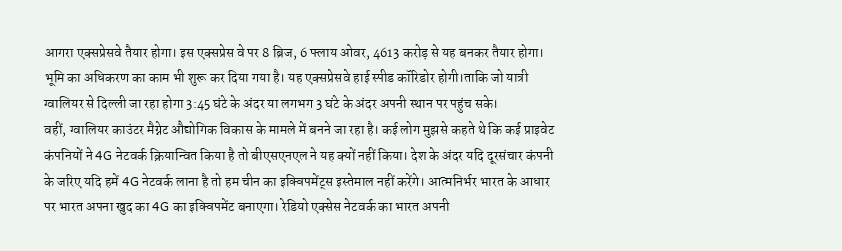आगरा एक्सप्रेसवे तैयार होगा। इस एक्सप्रेस वे पर 8 ब्रिज, 6 फ्लाय ओवर, 4613 करोड़ से यह बनकर तैयार होगा। भूमि का अधिकरण का काम भी शुरू कर दिया गया है। यह एक्सप्रेसवे हाई स्पीड कॉरिडोर होगी।ताकि जो यात्री ग्वालियर से दिल्ली जा रहा होगा 3:45 घंटे के अंदर या लगभग 3 घंटे के अंदर अपनी स्थान पर पहुंच सके।
वहीं, ग्वालियर काउंटर मैग्नेट औद्योगिक विकास के मामले में बनने जा रहा है। कई लोग मुझसे कहते थे कि कई प्राइवेट कंपनियों ने 4G नेटवर्क क्रियान्वित किया है तो बीएसएनएल ने यह क्यों नहीं किया। देश के अंदर यदि दूरसंचार कंपनी के जरिए यदि हमें 4G नेटवर्क लाना है तो हम चीन का इक्विपमेंट्स इस्तेमाल नहीं करेंगे। आत्मनिर्भर भारत के आधार पर भारत अपना खुद का 4G का इक्विपमेंट बनाएगा। रेडियो एक्सेस नेटवर्क का भारत अपनी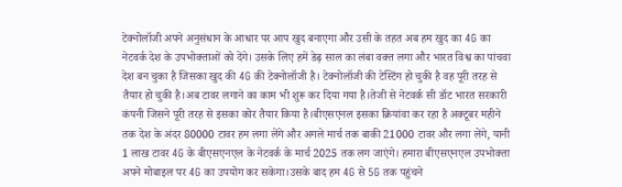टेक्नोलॉजी अपने अनुसंधान के आधार पर आप खुद बनाएगा और उसी के तहत अब हम खुद का 4G का नेटवर्क देश के उपभोक्ताओं को देंगे। उसके लिए हमें डेढ़ साल का लंबा वक्त लगा और भारत विश्व का पांचवा देश बन चुका है जिसका खुद की 4G की टेक्नोलॉजी है। टेक्नोलॉजी की टेस्टिंग हो चुकी है वह पूरी तरह से तैयार हो चुकी है।अब टावर लगाने का काम भी शुरू कर दिया गया है।तेजी से नेटवर्क सी डॉट भारत सरकारी कंपनी जिसने पूरी तरह से इसका कोर तैयार किया है।बीएसएनल इसका क्रियांवा कर रहा है अक्टूबर महीने तक देश के अंदर 80000 टावर हम लगा लेंगे और अगले मार्च तक बाकी 21000 टावर और लगा लेंगे, यानी 1 लाख टावर 4G के बीएसएनएल के नेटवर्क के मार्च 2025 तक लग जाएंगे। हमारा बीएसएनएल उपभोक्ता अपने मोबाइल पर 4G का उपयोग कर सकेगा।उसके बाद हम 4G से 5G तक पहुंचने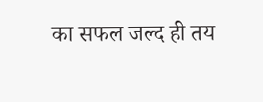का सफल जल्द ही तय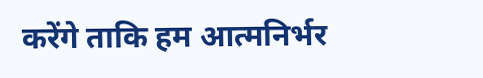करेंगे ताकि हम आत्मनिर्भर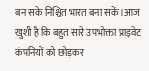बन सके निश्चित भारत बना सकें।आज खुशी है कि बहुत सारे उपभोक्ता प्राइवेट कंपनियों को छोड़कर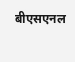बीएसएनल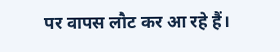पर वापस लौट कर आ रहे हैं।